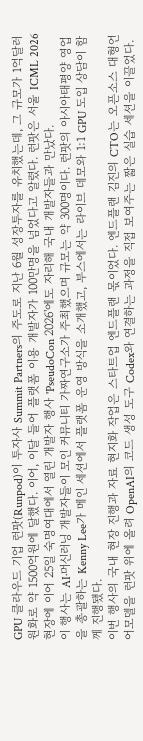GPU 클라우드 기업 런팟(Runpod)이 투자사 Summit Partners의 주도로 지난 6월 성장투자를 유치했는데, 그 규모가 1억달러 원화로 약 1500억원에 달했다. 이어, 이달 들어 플랫폼 이용 개발자가 100만명을 넘었다고 알렸다. 런팟은 서울 ICML 2026 현장에 이어 25일 숙명여대에서 열린 개발자 행사 'PseudoCon 2026'에도 자리해 국내 개발자들과 만났다.
이 행사는 AI·머신러닝 개발자들이 모인 커뮤니티 가짜연구소가 주최했으며 규모는 약 300명이다. 런팟의 아시아태평양 영업을 총괄하는 Kenny Lee가 메인 세션에서 플랫폼 운영 방식을 소개했고, 부스에서는 라이브 데모와 1:1 GPU 도입 상담이 함께 진행됐다.
이번 행사의 국내 현장 진행과 자료 현지화 작업은 스타트업 엔드플랜 몫이었다. 엔드플랜 김진의 CTO는 오픈소스 대형언어모델을 런팟 위에 올려 OpenAI의 코드 생성 도구 Codex와 연결하는 과정을 직접 보여주는 짧은 실습 세션을 이끌었다.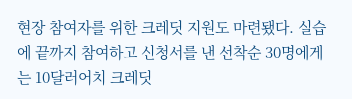현장 참여자를 위한 크레딧 지원도 마련됐다. 실습에 끝까지 참여하고 신청서를 낸 선착순 30명에게는 10달러어치 크레딧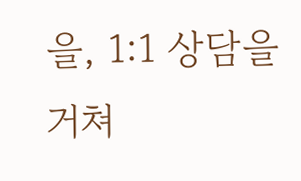을, 1:1 상담을 거쳐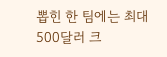뽑힌 한 팀에는 최대 500달러 크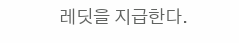레딧을 지급한다.